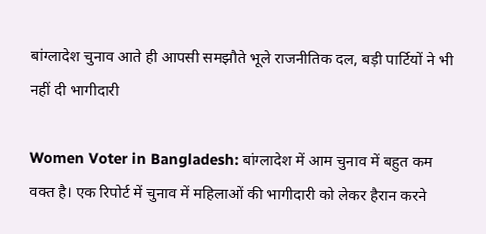बांग्लादेश चुनाव आते ही आपसी समझौते भूले राजनीतिक दल, बड़ी पार्टियों ने भी नहीं दी भागीदारी

Women Voter in Bangladesh: बांग्लादेश में आम चुनाव में बहुत कम वक्त है। एक रिपोर्ट में चुनाव में महिलाओं की भागीदारी को लेकर हैरान करने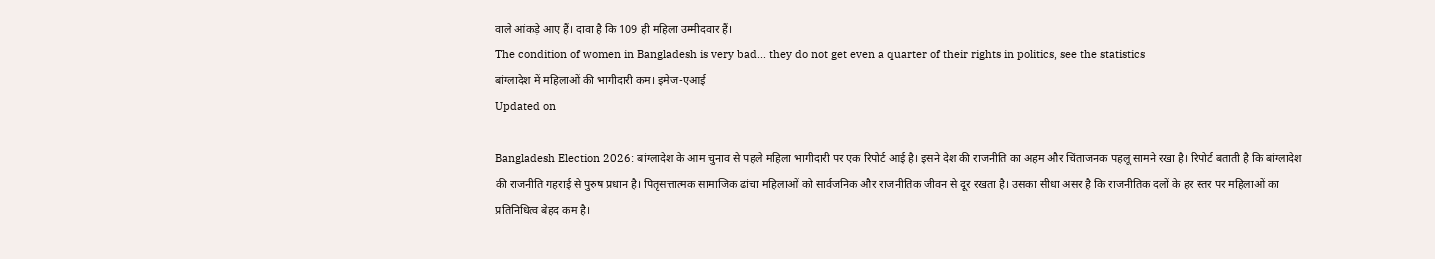वाले आंकड़े आए हैं। दावा है कि 109 ही महिला उम्मीदवार हैं।
The condition of women in Bangladesh is very bad... they do not get even a quarter of their rights in politics, see the statistics
बांग्लादेश में महिलाओं की भागीदारी कम। इमेज-एआई
Updated on

Bangladesh Election 2026: बांग्लादेश के आम चुनाव से पहले महिला भागीदारी पर एक रिपोर्ट आई है। इसने देश की राजनीति का अहम और चिंताजनक पहलू सामने रखा है। रिपोर्ट बताती है कि बांग्लादेश की राजनीति गहराई से पुरुष प्रधान है। पितृसत्तात्मक सामाजिक ढांचा महिलाओं को सार्वजनिक और राजनीतिक जीवन से दूर रखता है। उसका सीधा असर है कि राजनीतिक दलों के हर स्तर पर महिलाओं का प्रतिनिधित्व बेहद कम है।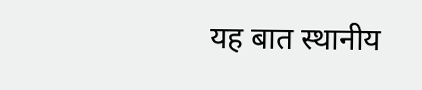यह बात स्थानीय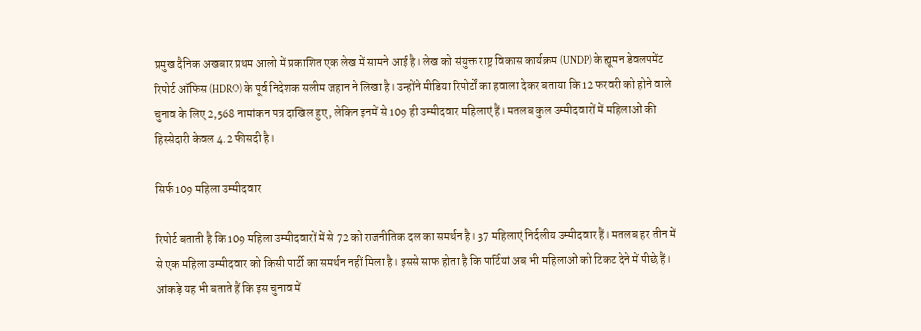प्रमुख दैनिक अखबार प्रथम आलो में प्रकाशित एक लेख में सामने आई है। लेख को संयुक्त राष्ट्र विकास कार्यक्रम (UNDP) के ह्यूमन डेवलपमेंट रिपोर्ट ऑफिस (HDRO) के पूर्व निदेशक सलीम जहान ने लिखा है। उन्होंने मीडिया रिपोर्टों का हवाला देकर बताया कि 12 फरवरी को होने वाले चुनाव के लिए 2,568 नामांकन पत्र दाखिल हुए, लेकिन इनमें से 109 ही उम्मीदवार महिलाएं हैं। मतलब कुल उम्मीदवारों में महिलाओं की हिस्सेदारी केवल 4.2 फीसदी है।

सिर्फ 109 महिला उम्मीदवार

रिपोर्ट बताती है कि 109 महिला उम्मीदवारों में से 72 को राजनीतिक दल का समर्थन है। 37 महिलाएं निर्दलीय उम्मीदवार हैं। मतलब हर तीन में से एक महिला उम्मीदवार को किसी पार्टी का समर्थन नहीं मिला है। इससे साफ होता है कि पार्टियां अब भी महिलाओं को टिकट देने में पीछे हैं। आंकड़े यह भी बताते हैं कि इस चुनाव में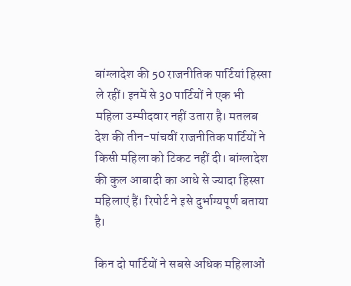बांग्लादेश की 50 राजनीतिक पार्टियां हिस्सा ले रहीं। इनमें से 30 पार्टियों ने एक भी महिला उम्मीदवार नहीं उतारा है। मतलब देश की तीन-पांचवीं राजनीतिक पार्टियों ने किसी महिला को टिकट नहीं दी। बांग्लादेश की कुल आबादी का आधे से ज्यादा हिस्सा महिलाएं हैं। रिपोर्ट ने इसे दुर्भाग्यपूर्ण बताया है।

किन दो पार्टियों ने सबसे अधिक महिलाओं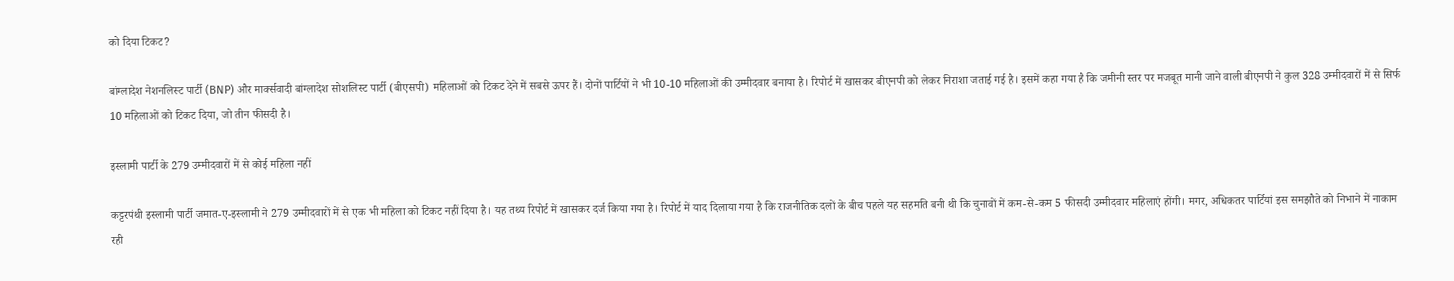को दिया टिकट?

बांग्लादेश नेशनलिस्ट पार्टी (BNP) और मार्क्सवादी बांग्लादेश सोशलिस्ट पार्टी (बीएसपी) महिलाओं को टिकट देने में सबसे ऊपर हैं। दोनों पार्टियों ने भी 10-10 महिलाओं की उम्मीदवार बनाया है। रिपोर्ट में खासकर बीएनपी को लेकर निराशा जताई गई है। इसमें कहा गया है कि जमीनी स्तर पर मजबूत मानी जाने वाली बीएनपी ने कुल 328 उम्मीदवारों में से सिर्फ 10 महिलाओं को टिकट दिया, जो तीन फीसदी है।

इस्लामी पार्टी के 279 उम्मीदवारों में से कोई महिला नहीं

कट्टरपंथी इस्लामी पार्टी जमात-ए-इस्लामी ने 279 उम्मीदवारों में से एक भी महिला को टिकट नहीं दिया है। यह तथ्य रिपोर्ट में खासकर दर्ज किया गया है। रिपोर्ट में याद दिलाया गया है कि राजनीतिक दलों के बीच पहले यह सहमति बनी थी कि चुनावों में कम-से-कम 5 फीसदी उम्मीदवार महिलाएं होंगी। मगर, अधिकतर पार्टियां इस समझौते को निभाने में नाकाम रही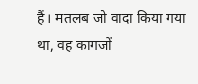हैं। मतलब जो वादा किया गया था, वह कागजों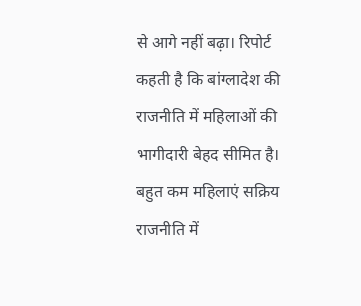से आगे नहीं बढ़ा। रिपोर्ट कहती है कि बांग्लादेश की राजनीति में महिलाओं की भागीदारी बेहद सीमित है। बहुत कम महिलाएं सक्रिय राजनीति में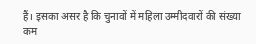हैं। इसका असर है कि चुनावों में महिला उम्मीदवारों की संख्या कम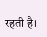रहती है।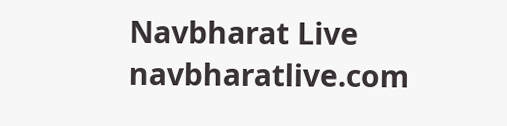Navbharat Live
navbharatlive.com